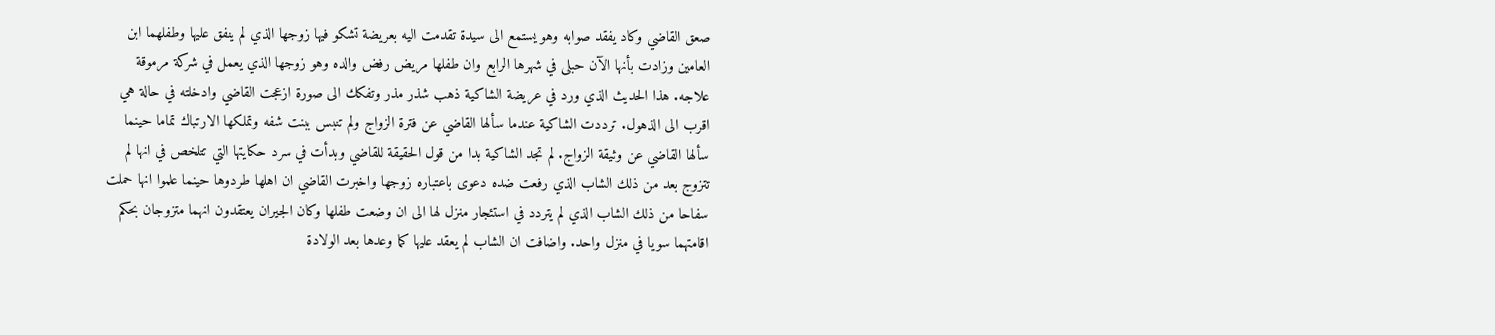صعق القاضي وكاد يفقد صوابه وهو يستمع الى سيدة تقدمت اليه بعريضة تشكو فيها زوجها الذي لم ينفق عليها وطفلهما ابن العامين وزادت بأنها الآن حبلى في شهرها الرابع وان طفلها مريض رفض والده وهو زوجها الذي يعمل في شركة مرموقة علاجه. هذا الحديث الذي ورد في عريضة الشاكية ذهب شذر مذر وتفكك الى صورة ازعجت القاضي وادخلته في حالة هي اقرب الى الذهول. ترددت الشاكية عندما سألها القاضي عن فترة الزواج ولم تنبس ببنت شفه وتملكها الارتباك تماما حينما سألها القاضي عن وثيقة الزواج. لم تجد الشاكية بدا من قول الحقيقة للقاضي وبدأت في سرد حكايتها التي تتلخص في انها لم تتزوج بعد من ذلك الشاب الذي رفعت ضده دعوى باعتباره زوجها واخبرت القاضي ان اهلها طردوها حينما علموا انها حملت سفاحا من ذلك الشاب الذي لم يتردد في استئجار منزل لها الى ان وضعت طفلها وكان الجيران يعتقدون انهما متزوجان بحكم اقامتهما سويا في منزل واحد. واضافت ان الشاب لم يعقد عليها كما وعدها بعد الولادة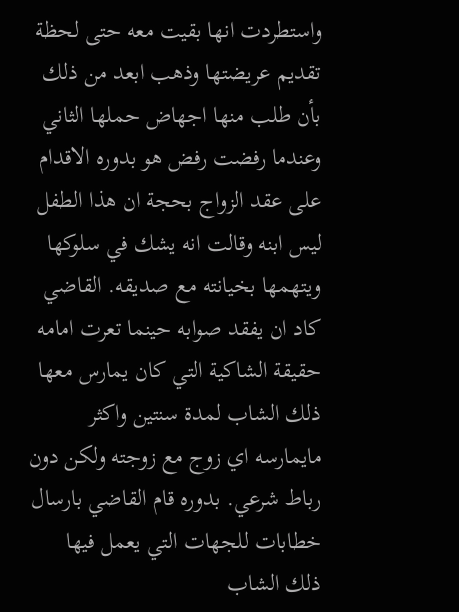واستطردت انها بقيت معه حتى لحظة تقديم عريضتها وذهب ابعد من ذلك بأن طلب منها اجهاض حملها الثاني وعندما رفضت رفض هو بدوره الاقدام على عقد الزواج بحجة ان هذا الطفل ليس ابنه وقالت انه يشك في سلوكها ويتهمها بخيانته مع صديقه. القاضي كاد ان يفقد صوابه حينما تعرت امامه حقيقة الشاكية التي كان يمارس معها ذلك الشاب لمدة سنتين واكثر مايمارسه اي زوج مع زوجته ولكن دون رباط شرعي. بدوره قام القاضي بارسال خطابات للجهات التي يعمل فيها ذلك الشاب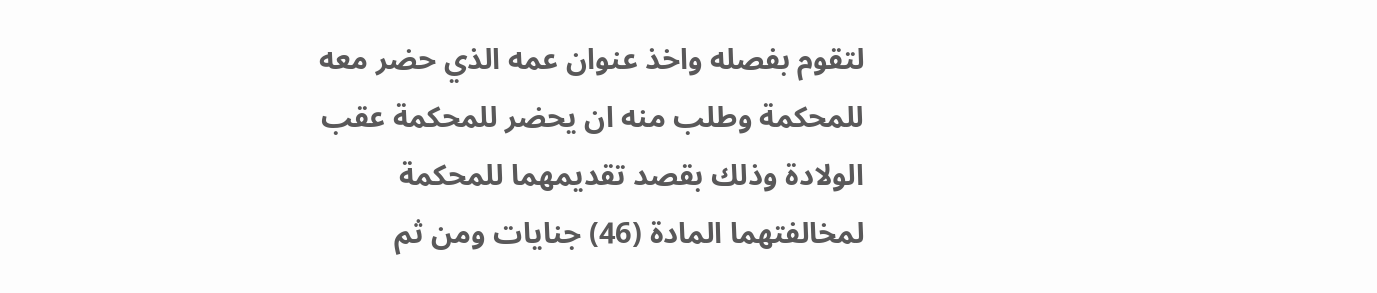لتقوم بفصله واخذ عنوان عمه الذي حضر معه للمحكمة وطلب منه ان يحضر للمحكمة عقب الولادة وذلك بقصد تقديمهما للمحكمة لمخالفتهما المادة (46) جنايات ومن ثم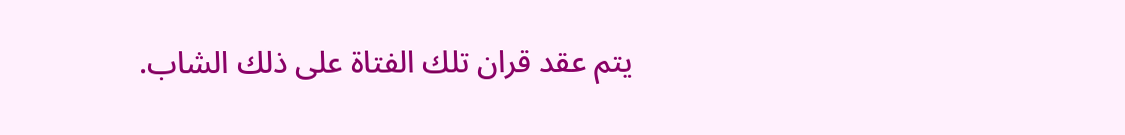يتم عقد قران تلك الفتاة على ذلك الشاب.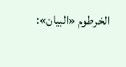الخرطوم «البيان»: